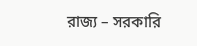রাজ্য – সরকারি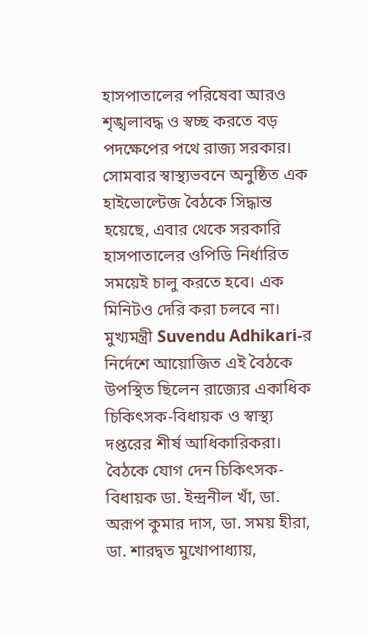হাসপাতালের পরিষেবা আরও শৃঙ্খলাবদ্ধ ও স্বচ্ছ করতে বড় পদক্ষেপের পথে রাজ্য সরকার। সোমবার স্বাস্থ্যভবনে অনুষ্ঠিত এক হাইভোল্টেজ বৈঠকে সিদ্ধান্ত হয়েছে, এবার থেকে সরকারি হাসপাতালের ওপিডি নির্ধারিত সময়েই চালু করতে হবে। এক মিনিটও দেরি করা চলবে না। মুখ্যমন্ত্রী Suvendu Adhikari-র নির্দেশে আয়োজিত এই বৈঠকে উপস্থিত ছিলেন রাজ্যের একাধিক চিকিৎসক-বিধায়ক ও স্বাস্থ্য দপ্তরের শীর্ষ আধিকারিকরা।
বৈঠকে যোগ দেন চিকিৎসক-বিধায়ক ডা. ইন্দ্রনীল খাঁ, ডা. অরূপ কুমার দাস, ডা. সময় হীরা, ডা. শারদ্বত মুখোপাধ্যায়,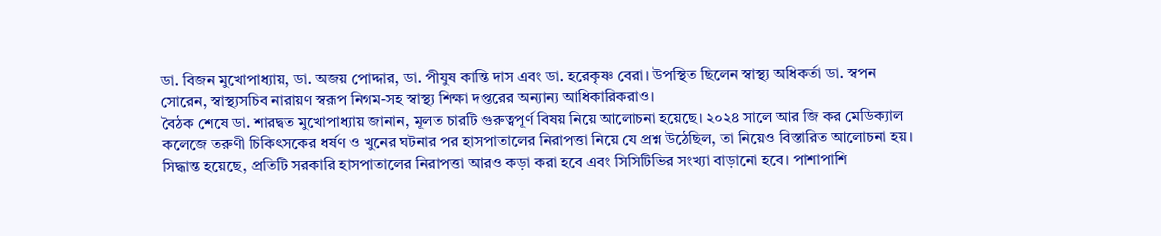ডা. বিজন মুখোপাধ্যায়, ডা. অজয় পোদ্দার, ডা. পীযুষ কান্তি দাস এবং ডা. হরেকৃষ্ণ বেরা। উপস্থিত ছিলেন স্বাস্থ্য অধিকর্তা ডা. স্বপন সোরেন, স্বাস্থ্যসচিব নারায়ণ স্বরূপ নিগম-সহ স্বাস্থ্য শিক্ষা দপ্তরের অন্যান্য আধিকারিকরাও।
বৈঠক শেষে ডা. শারদ্বত মুখোপাধ্যায় জানান, মূলত চারটি গুরুত্বপূর্ণ বিষয় নিয়ে আলোচনা হয়েছে। ২০২৪ সালে আর জি কর মেডিক্যাল কলেজে তরুণী চিকিৎসকের ধর্ষণ ও খুনের ঘটনার পর হাসপাতালের নিরাপত্তা নিয়ে যে প্রশ্ন উঠেছিল, তা নিয়েও বিস্তারিত আলোচনা হয়। সিদ্ধান্ত হয়েছে, প্রতিটি সরকারি হাসপাতালের নিরাপত্তা আরও কড়া করা হবে এবং সিসিটিভির সংখ্যা বাড়ানো হবে। পাশাপাশি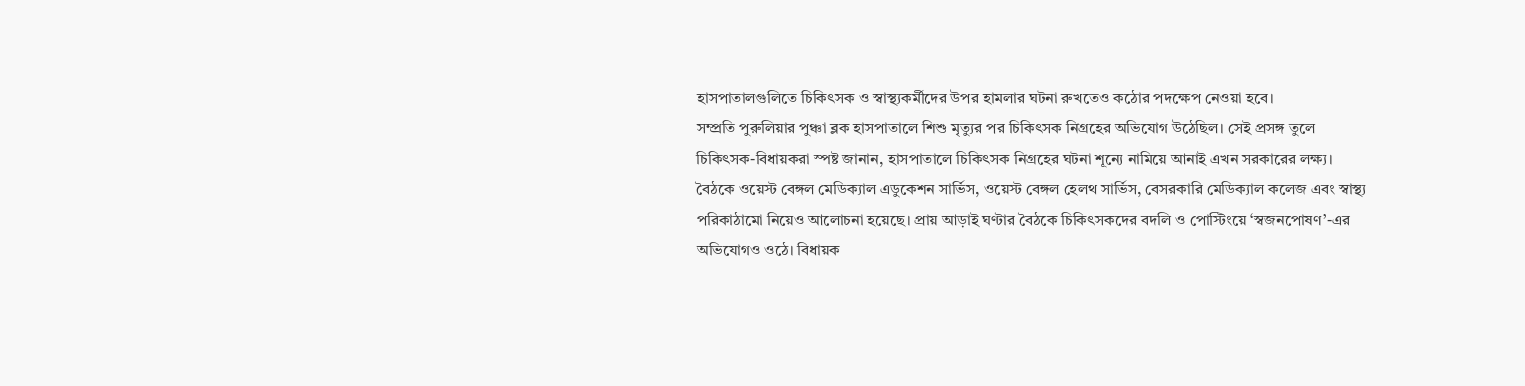হাসপাতালগুলিতে চিকিৎসক ও স্বাস্থ্যকর্মীদের উপর হামলার ঘটনা রুখতেও কঠোর পদক্ষেপ নেওয়া হবে।
সম্প্রতি পুরুলিয়ার পুঞ্চা ব্লক হাসপাতালে শিশু মৃত্যুর পর চিকিৎসক নিগ্রহের অভিযোগ উঠেছিল। সেই প্রসঙ্গ তুলে চিকিৎসক-বিধায়করা স্পষ্ট জানান, হাসপাতালে চিকিৎসক নিগ্রহের ঘটনা শূন্যে নামিয়ে আনাই এখন সরকারের লক্ষ্য।
বৈঠকে ওয়েস্ট বেঙ্গল মেডিক্যাল এডুকেশন সার্ভিস, ওয়েস্ট বেঙ্গল হেলথ সার্ভিস, বেসরকারি মেডিক্যাল কলেজ এবং স্বাস্থ্য পরিকাঠামো নিয়েও আলোচনা হয়েছে। প্রায় আড়াই ঘণ্টার বৈঠকে চিকিৎসকদের বদলি ও পোস্টিংয়ে ‘স্বজনপোষণ’-এর অভিযোগও ওঠে। বিধায়ক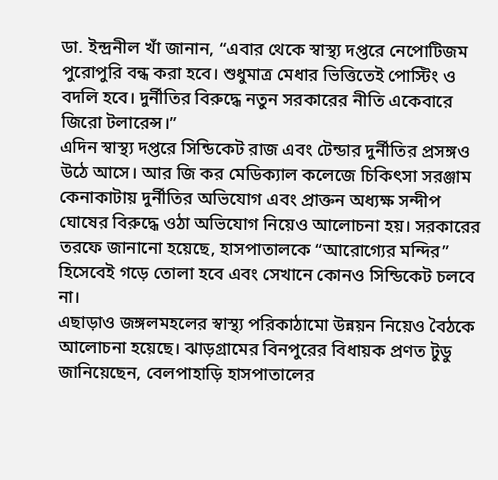ডা. ইন্দ্রনীল খাঁ জানান, “এবার থেকে স্বাস্থ্য দপ্তরে নেপোটিজম পুরোপুরি বন্ধ করা হবে। শুধুমাত্র মেধার ভিত্তিতেই পোস্টিং ও বদলি হবে। দুর্নীতির বিরুদ্ধে নতুন সরকারের নীতি একেবারে জিরো টলারেন্স।”
এদিন স্বাস্থ্য দপ্তরে সিন্ডিকেট রাজ এবং টেন্ডার দুর্নীতির প্রসঙ্গও উঠে আসে। আর জি কর মেডিক্যাল কলেজে চিকিৎসা সরঞ্জাম কেনাকাটায় দুর্নীতির অভিযোগ এবং প্রাক্তন অধ্যক্ষ সন্দীপ ঘোষের বিরুদ্ধে ওঠা অভিযোগ নিয়েও আলোচনা হয়। সরকারের তরফে জানানো হয়েছে, হাসপাতালকে “আরোগ্যের মন্দির” হিসেবেই গড়ে তোলা হবে এবং সেখানে কোনও সিন্ডিকেট চলবে না।
এছাড়াও জঙ্গলমহলের স্বাস্থ্য পরিকাঠামো উন্নয়ন নিয়েও বৈঠকে আলোচনা হয়েছে। ঝাড়গ্রামের বিনপুরের বিধায়ক প্রণত টুডু জানিয়েছেন, বেলপাহাড়ি হাসপাতালের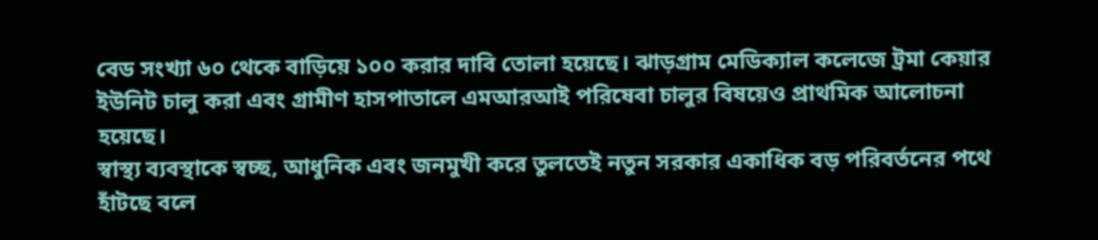বেড সংখ্যা ৬০ থেকে বাড়িয়ে ১০০ করার দাবি তোলা হয়েছে। ঝাড়গ্রাম মেডিক্যাল কলেজে ট্রমা কেয়ার ইউনিট চালু করা এবং গ্রামীণ হাসপাতালে এমআরআই পরিষেবা চালুর বিষয়েও প্রাথমিক আলোচনা হয়েছে।
স্বাস্থ্য ব্যবস্থাকে স্বচ্ছ, আধুনিক এবং জনমুখী করে তুলতেই নতুন সরকার একাধিক বড় পরিবর্তনের পথে হাঁটছে বলে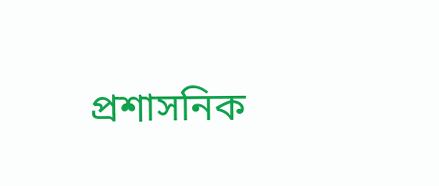প্রশাসনিক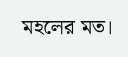মহলের মত।